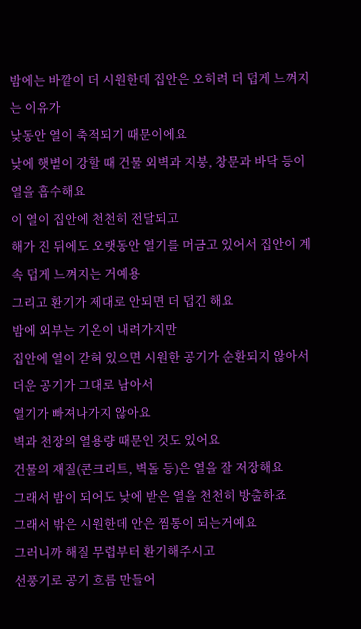밤에는 바깥이 더 시원한데 집안은 오히려 더 덥게 느껴지는 이유가
낮동안 열이 축적되기 때문이에요
낮에 햇볕이 강할 때 건물 외벽과 지붕, 창문과 바닥 등이 열을 흡수해요
이 열이 집안에 천천히 전달되고
해가 진 뒤에도 오랫동안 열기를 머금고 있어서 집안이 계속 덥게 느껴지는 거예용
그리고 환기가 제대로 안되면 더 덥긴 해요
밤에 외부는 기온이 내려가지만
집안에 열이 갇혀 있으면 시원한 공기가 순환되지 않아서 더운 공기가 그대로 남아서
열기가 빠져나가지 않아요
벽과 천장의 열용량 때문인 것도 있어요
건물의 재질(콘크리트, 벽돌 등)은 열을 잘 저장해요
그래서 밤이 되어도 낮에 받은 열을 천천히 방출하죠
그래서 밖은 시원한데 안은 찜통이 되는거예요
그러니까 해질 무렵부터 환기해주시고
선풍기로 공기 흐름 만들어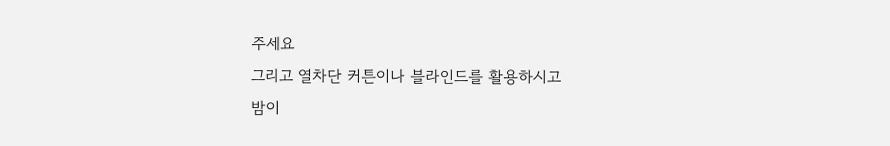주세요
그리고 열차단 커튼이나 블라인드를 활용하시고
밤이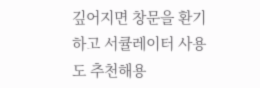깊어지면 창문을 환기하고 서큘레이터 사용도 추천해용